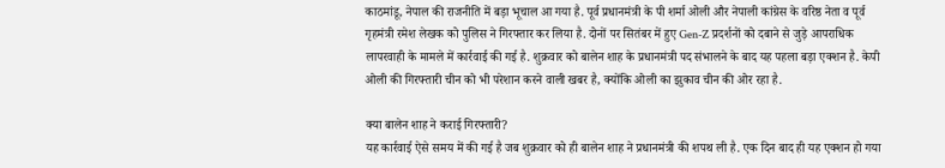काठमांडू, नेपाल की राजनीति में बड़ा भूचाल आ गया है. पूर्व प्रधानमंत्री के पी शर्मा ओली और नेपाली कांग्रेस के वरिष्ठ नेता व पूर्व गृहमंत्री रमेश लेखक को पुलिस ने गिरफ्तार कर लिया है. दोनों पर सितंबर में हुए Gen-Z प्रदर्शनों को दबाने से जुड़े आपराधिक लापरवाही के मामले में कार्रवाई की गई है. शुक्रवार को बालेन शाह के प्रधानमंत्री पद संभालने के बाद यह पहला बड़ा एक्शन है. केपी ओली की गिरफ्तारी चीन को भी परेशान करने वाली खबर है, क्योंकि ओली का झुकाव चीन की ओर रहा है.

क्या बालेन शाह ने कराई गिरफ्तारी?
यह कार्रवाई ऐसे समय में की गई है जब शुक्रवार को ही बालेन शाह ने प्रधानमंत्री की शपथ ली है. एक दिन बाद ही यह एक्शन हो गया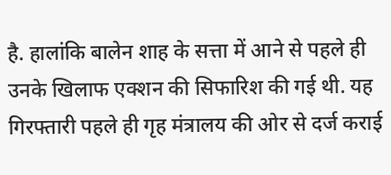है. हालांकि बालेन शाह के सत्ता में आने से पहले ही उनके खिलाफ एक्शन की सिफारिश की गई थी. यह गिरफ्तारी पहले ही गृह मंत्रालय की ओर से दर्ज कराई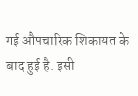गई औपचारिक शिकायत के बाद हुई है. इसी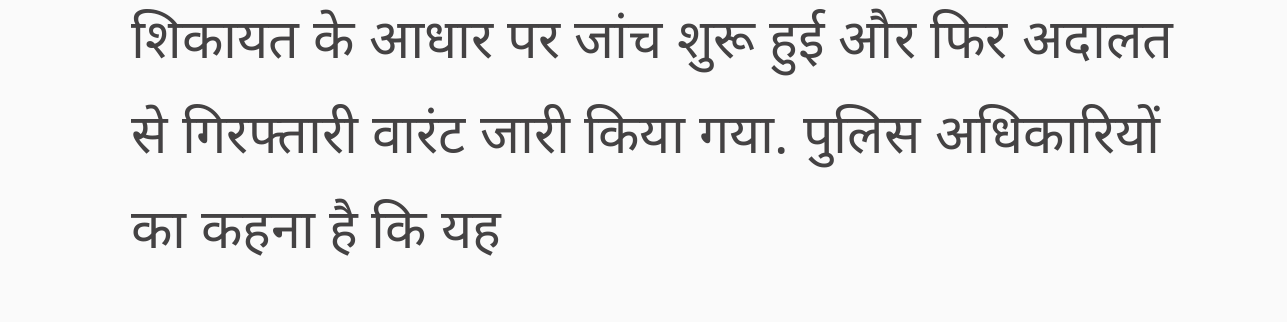शिकायत के आधार पर जांच शुरू हुई और फिर अदालत से गिरफ्तारी वारंट जारी किया गया. पुलिस अधिकारियों का कहना है कि यह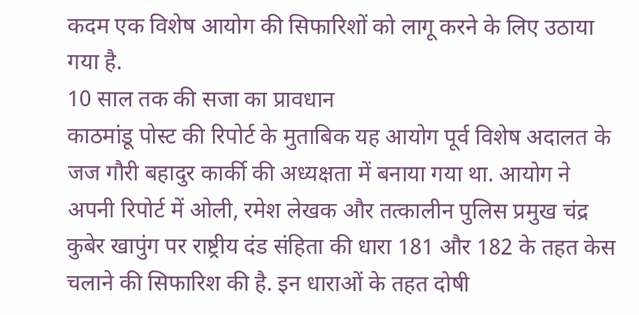कदम एक विशेष आयोग की सिफारिशों को लागू करने के लिए उठाया गया है.
10 साल तक की सजा का प्रावधान
काठमांडू पोस्ट की रिपोर्ट के मुताबिक यह आयोग पूर्व विशेष अदालत के जज गौरी बहादुर कार्की की अध्यक्षता में बनाया गया था. आयोग ने अपनी रिपोर्ट में ओली, रमेश लेखक और तत्कालीन पुलिस प्रमुख चंद्र कुबेर खापुंग पर राष्ट्रीय दंड संहिता की धारा 181 और 182 के तहत केस चलाने की सिफारिश की है. इन धाराओं के तहत दोषी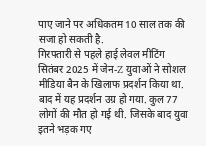पाए जाने पर अधिकतम 10 साल तक की सजा हो सकती है.
गिरफ्तारी से पहले हाई लेवल मीटिंग
सितंबर 2025 में जेन-Z युवाओं ने सोशल मीडिया बैन के खिलाफ प्रदर्शन किया था. बाद में यह प्रदर्शन उग्र हो गया. कुल 77 लोगों की मौत हो गई थी. जिसके बाद युवा इतने भड़क गए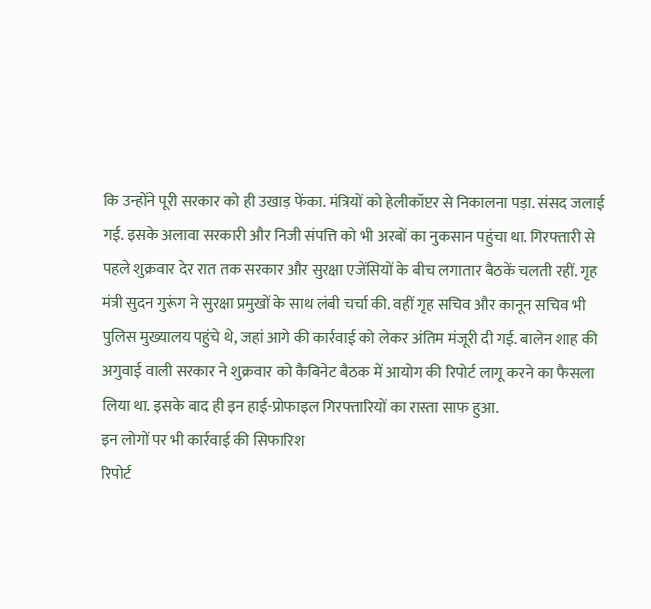कि उन्होंने पूरी सरकार को ही उखाड़ फेंका. मंत्रियों को हेलीकॉप्टर से निकालना पड़ा. संसद जलाई गई. इसके अलावा सरकारी और निजी संपत्ति को भी अरबों का नुकसान पहुंचा था. गिरफ्तारी से पहले शुक्रवार देर रात तक सरकार और सुरक्षा एजेंसियों के बीच लगातार बैठकें चलती रहीं. गृह मंत्री सुदन गुरूंग ने सुरक्षा प्रमुखों के साथ लंबी चर्चा की. वहीं गृह सचिव और कानून सचिव भी पुलिस मुख्यालय पहुंचे थे, जहां आगे की कार्रवाई को लेकर अंतिम मंजूरी दी गई. बालेन शाह की अगुवाई वाली सरकार ने शुक्रवार को कैबिनेट बैठक में आयोग की रिपोर्ट लागू करने का फैसला लिया था. इसके बाद ही इन हाई-प्रोफाइल गिरफ्तारियों का रास्ता साफ हुआ.
इन लोगों पर भी कार्रवाई की सिफारिश
रिपोर्ट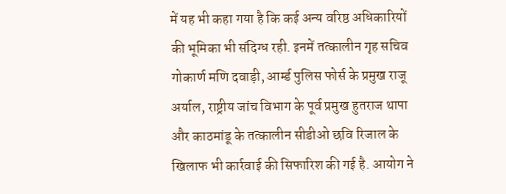में यह भी कहा गया है कि कई अन्य वरिष्ठ अधिकारियों की भूमिका भी संदिग्ध रही. इनमें तत्कालीन गृह सचिव गोकार्ण मणि दवाड़ी, आर्म्ड पुलिस फोर्स के प्रमुख राजू अर्याल, राष्ट्रीय जांच विभाग के पूर्व प्रमुख हुतराज थापा और काठमांडू के तत्कालीन सीडीओ छवि रिजाल के खिलाफ भी कार्रवाई की सिफारिश की गई है. आयोग ने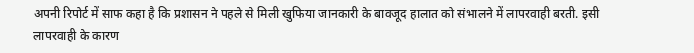अपनी रिपोर्ट में साफ कहा है कि प्रशासन ने पहले से मिली खुफिया जानकारी के बावजूद हालात को संभालने में लापरवाही बरती. इसी लापरवाही के कारण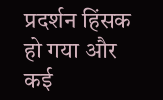प्रदर्शन हिंसक हो गया और कई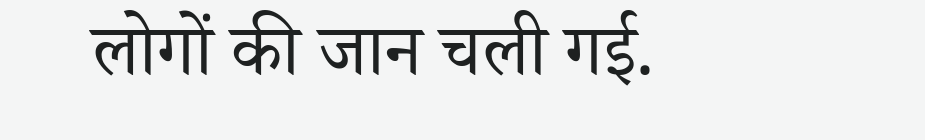लोगों की जान चली गई.